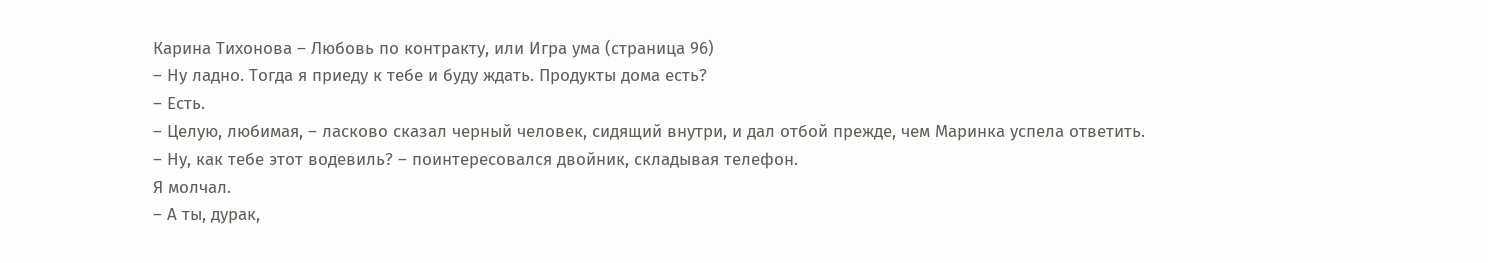Карина Тихонова – Любовь по контракту, или Игра ума (страница 96)
– Ну ладно. Тогда я приеду к тебе и буду ждать. Продукты дома есть?
– Есть.
– Целую, любимая, – ласково сказал черный человек, сидящий внутри, и дал отбой прежде, чем Маринка успела ответить.
– Ну, как тебе этот водевиль? – поинтересовался двойник, складывая телефон.
Я молчал.
– А ты, дурак,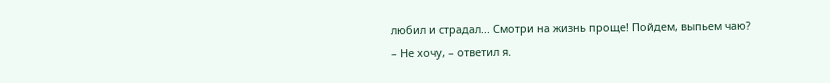любил и страдал... Смотри на жизнь проще! Пойдем, выпьем чаю?
– Не хочу, – ответил я.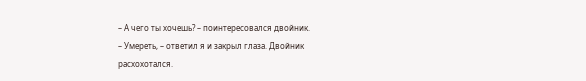– А чего ты хочешь? – поинтересовался двойник.
– Умереть, – ответил я и закрыл глаза. Двойник расхохотался.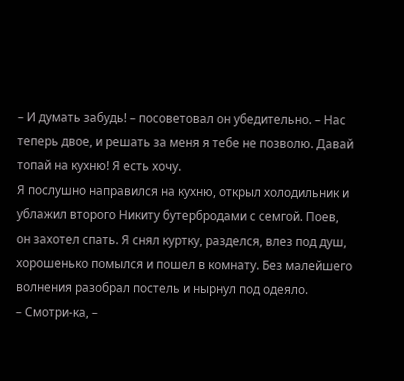– И думать забудь! – посоветовал он убедительно. – Нас теперь двое, и решать за меня я тебе не позволю. Давай топай на кухню! Я есть хочу.
Я послушно направился на кухню, открыл холодильник и ублажил второго Никиту бутербродами с семгой. Поев, он захотел спать. Я снял куртку, разделся, влез под душ, хорошенько помылся и пошел в комнату. Без малейшего волнения разобрал постель и нырнул под одеяло.
– Смотри-ка, –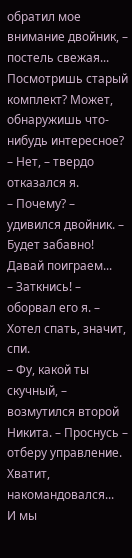обратил мое внимание двойник, – постель свежая... Посмотришь старый комплект? Может, обнаружишь что-нибудь интересное?
– Нет, – твердо отказался я.
– Почему? – удивился двойник. – Будет забавно! Давай поиграем...
– Заткнись! – оборвал его я. – Хотел спать, значит, спи.
– Фу, какой ты скучный, – возмутился второй Никита. – Проснусь – отберу управление. Хватит, накомандовался...
И мы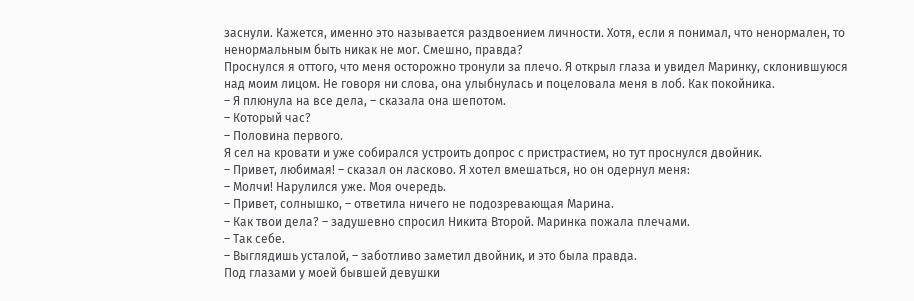заснули. Кажется, именно это называется раздвоением личности. Хотя, если я понимал, что ненормален, то ненормальным быть никак не мог. Смешно, правда?
Проснулся я оттого, что меня осторожно тронули за плечо. Я открыл глаза и увидел Маринку, склонившуюся над моим лицом. Не говоря ни слова, она улыбнулась и поцеловала меня в лоб. Как покойника.
– Я плюнула на все дела, – сказала она шепотом.
– Который час?
– Половина первого.
Я сел на кровати и уже собирался устроить допрос с пристрастием, но тут проснулся двойник.
– Привет, любимая! – сказал он ласково. Я хотел вмешаться, но он одернул меня:
– Молчи! Нарулился уже. Моя очередь.
– Привет, солнышко, – ответила ничего не подозревающая Марина.
– Как твои дела? – задушевно спросил Никита Второй. Маринка пожала плечами.
– Так себе.
– Выглядишь усталой, – заботливо заметил двойник, и это была правда.
Под глазами у моей бывшей девушки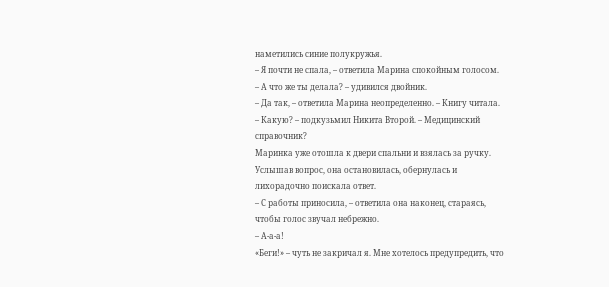наметились синие полукружья.
– Я почти не спала, – ответила Марина спокойным голосом.
– А что же ты делала? – удивился двойник.
– Да так, – ответила Марина неопределенно. – Книгу читала.
– Какую? – подкузьмил Никита Второй. – Медицинский справочник?
Маринка уже отошла к двери спальни и взялась за ручку. Услышав вопрос, она остановилась, обернулась и лихорадочно поискала ответ.
– С работы приносила, – ответила она наконец, стараясь, чтобы голос звучал небрежно.
– А-а-а!
«Беги!» – чуть не закричал я. Мне хотелось предупредить, что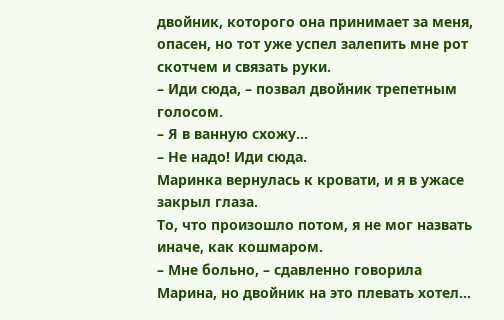двойник, которого она принимает за меня, опасен, но тот уже успел залепить мне рот скотчем и связать руки.
– Иди сюда, – позвал двойник трепетным голосом.
– Я в ванную схожу...
– Не надо! Иди сюда.
Маринка вернулась к кровати, и я в ужасе закрыл глаза.
То, что произошло потом, я не мог назвать иначе, как кошмаром.
– Мне больно, – сдавленно говорила Марина, но двойник на это плевать хотел...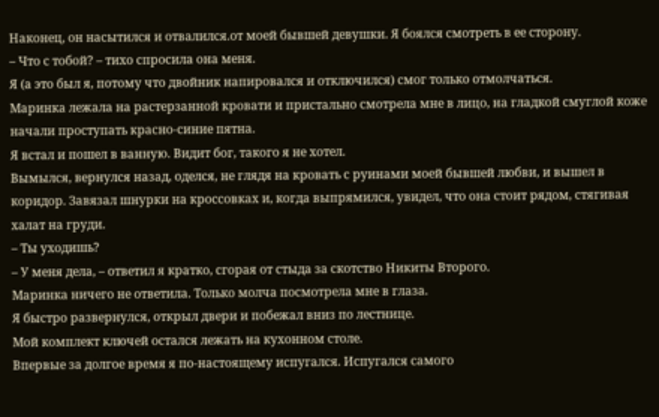Наконец, он насытился и отвалился.от моей бывшей девушки. Я боялся смотреть в ее сторону.
– Что с тобой? – тихо спросила она меня.
Я (а это был я, потому что двойник напировался и отключился) смог только отмолчаться.
Маринка лежала на растерзанной кровати и пристально смотрела мне в лицо, на гладкой смуглой коже начали проступать красно-синие пятна.
Я встал и пошел в ванную. Видит бог, такого я не хотел.
Вымылся, вернулся назад, оделся, не глядя на кровать с руинами моей бывшей любви, и вышел в коридор. Завязал шнурки на кроссовках и, когда выпрямился, увидел, что она стоит рядом, стягивая халат на груди.
– Ты уходишь?
– У меня дела, – ответил я кратко, сгорая от стыда за скотство Никиты Второго.
Маринка ничего не ответила. Только молча посмотрела мне в глаза.
Я быстро развернулся, открыл двери и побежал вниз по лестнице.
Мой комплект ключей остался лежать на кухонном столе.
Впервые за долгое время я по-настоящему испугался. Испугался самого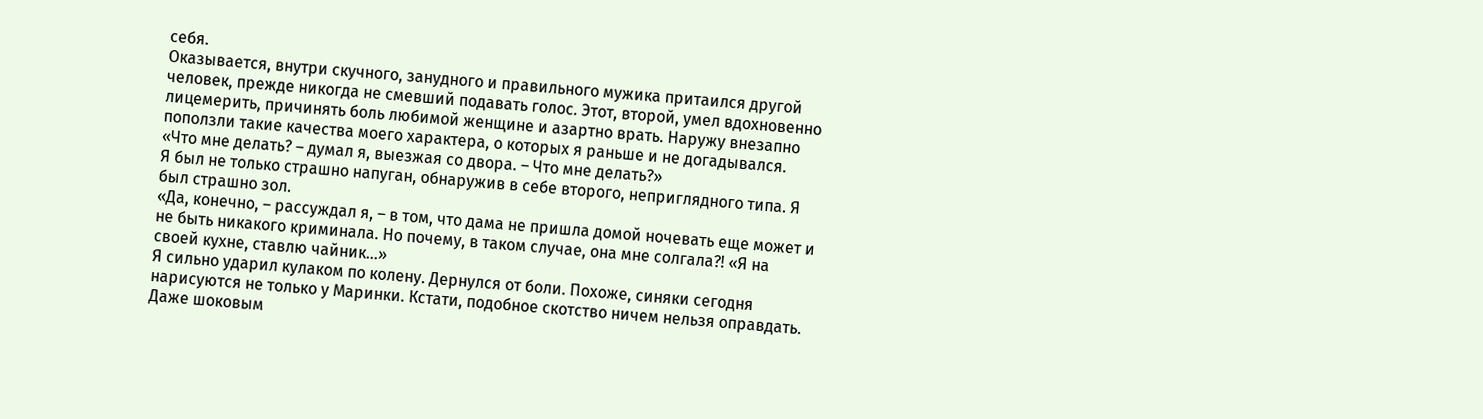себя.
Оказывается, внутри скучного, занудного и правильного мужика притаился другой человек, прежде никогда не смевший подавать голос. Этот, второй, умел вдохновенно лицемерить, причинять боль любимой женщине и азартно врать. Наружу внезапно поползли такие качества моего характера, о которых я раньше и не догадывался.
«Что мне делать? – думал я, выезжая со двора. – Что мне делать?»
Я был не только страшно напуган, обнаружив в себе второго, неприглядного типа. Я был страшно зол.
«Да, конечно, – рассуждал я, – в том, что дама не пришла домой ночевать еще может и не быть никакого криминала. Но почему, в таком случае, она мне солгала?! «Я на своей кухне, ставлю чайник...»
Я сильно ударил кулаком по колену. Дернулся от боли. Похоже, синяки сегодня нарисуются не только у Маринки. Кстати, подобное скотство ничем нельзя оправдать. Даже шоковым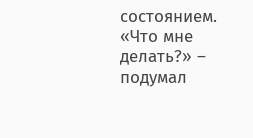состоянием.
«Что мне делать?» – подумал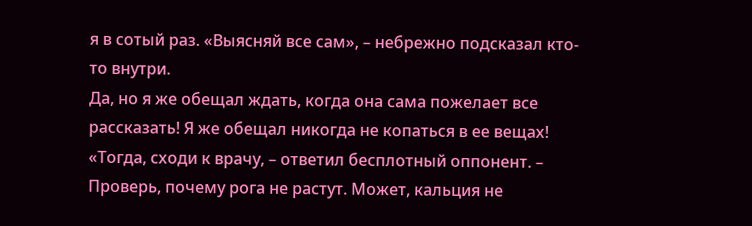я в сотый раз. «Выясняй все сам», – небрежно подсказал кто-то внутри.
Да, но я же обещал ждать, когда она сама пожелает все рассказать! Я же обещал никогда не копаться в ее вещах!
«Тогда, сходи к врачу, – ответил бесплотный оппонент. – Проверь, почему рога не растут. Может, кальция не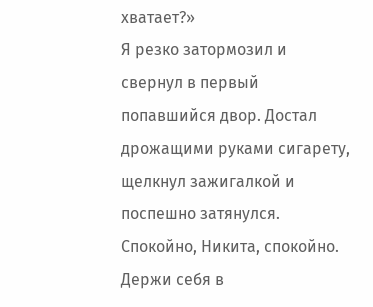хватает?»
Я резко затормозил и свернул в первый попавшийся двор. Достал дрожащими руками сигарету, щелкнул зажигалкой и поспешно затянулся.
Спокойно, Никита, спокойно. Держи себя в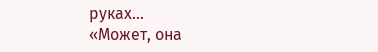руках...
«Может, она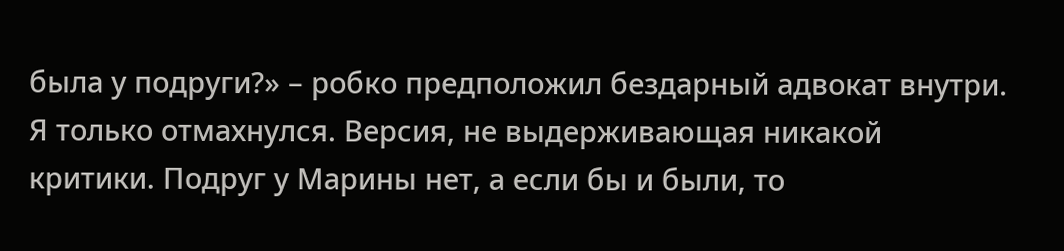была у подруги?» – робко предположил бездарный адвокат внутри. Я только отмахнулся. Версия, не выдерживающая никакой критики. Подруг у Марины нет, а если бы и были, то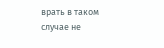врать в таком случае не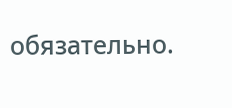обязательно.